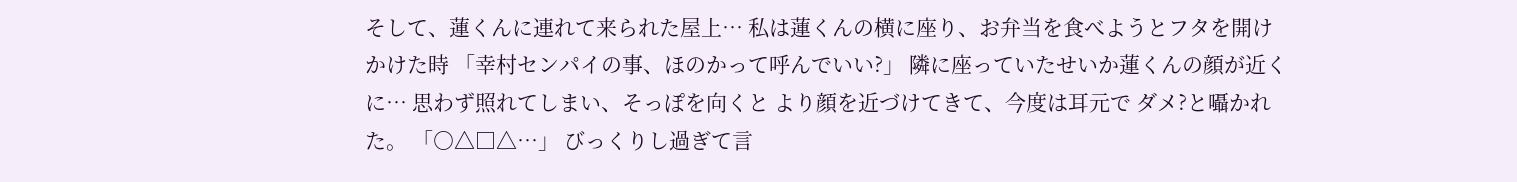そして、蓮くんに連れて来られた屋上… 私は蓮くんの横に座り、お弁当を食べようとフタを開けかけた時 「幸村センパイの事、ほのかって呼んでいい?」 隣に座っていたせいか蓮くんの顔が近くに… 思わず照れてしまい、そっぽを向くと より顔を近づけてきて、今度は耳元で ダメ?と囁かれた。 「○△□△…」 びっくりし過ぎて言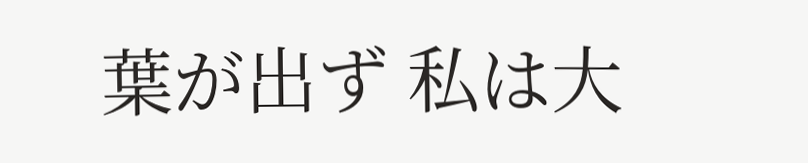葉が出ず 私は大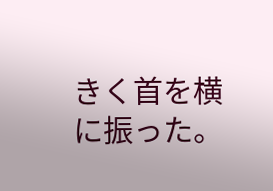きく首を横に振った。